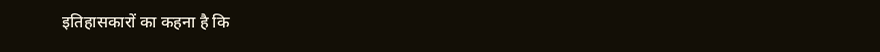इतिहासकारों का कहना है कि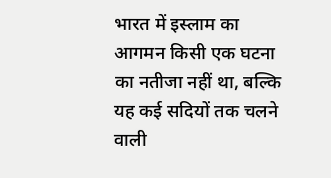भारत में इस्लाम का आगमन किसी एक घटना का नतीजा नहीं था, बल्कि यह कई सदियों तक चलने वाली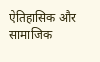ऐतिहासिक और सामाजिक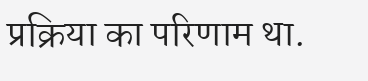प्रक्रिया का परिणाम था.